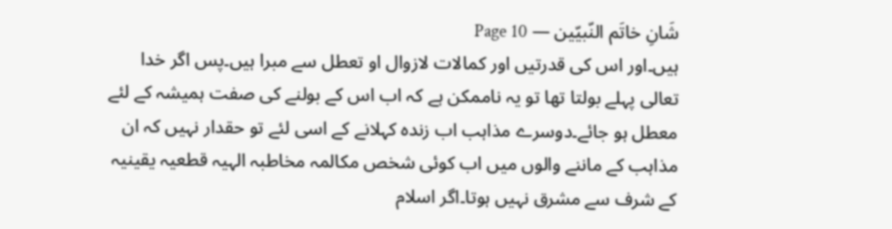شَانِ خاتَم النّبیّین — Page 10
ہیں۔اور اس کی قدرتیں اور کمالات لازوال او تعطل سے مبرا ہیں۔پس اگر خدا تعالی پہلے بولتا تھا تو یہ ناممکن ہے کہ اب اس کے بولنے کی صفت ہمیشہ کے لئے معطل ہو جائے۔دوسرے مذاہب اب زندہ کہلانے کے اسی لئے تو حقدار نہیں کہ ان مذاہب کے ماننے والوں میں اب کوئی شخص مکالمہ مخاطبہ الہیہ قطعیہ یقینیہ کے شرف سے مشرق نہیں ہوتا۔اگر اسلام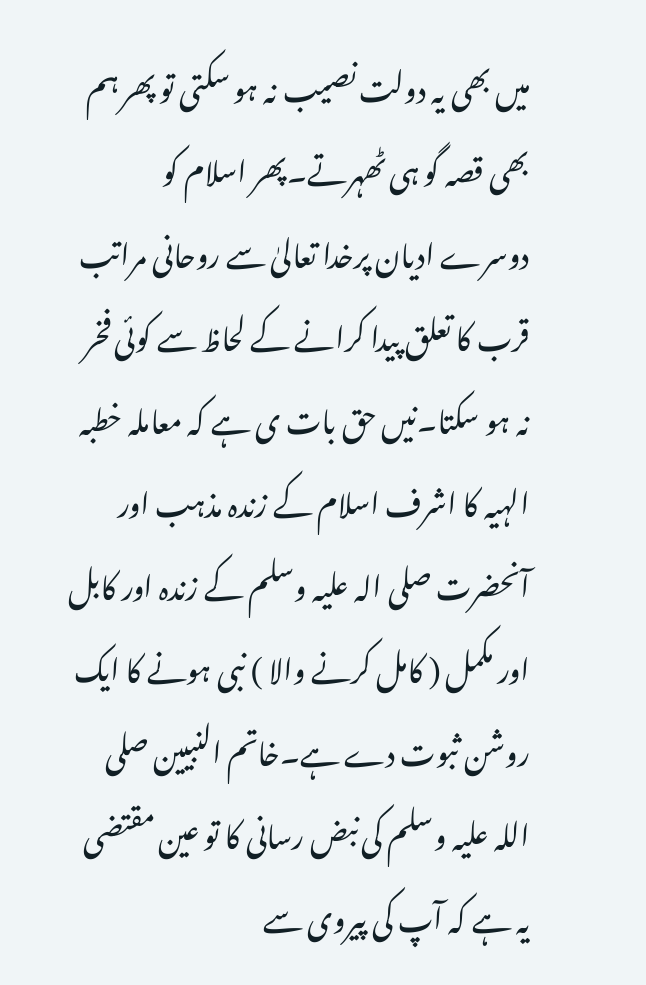میں بھی یہ دولت نصیب نہ ہو سکتی تو پھر ہم بھی قصہ گو ہی ٹھہرتے۔پھر اسلام کو دوسرے ادیان پرخدا تعالیٰ سے روحانی مراتب قرب کا تعلق پیدا کرانے کے لحاظ سے کوئی فخر نہ ہو سکتا۔نیں حق بات ی ہے کہ معاملہ خطبہ الہیہ کا اشرف اسلام کے زندہ مذہب اور آنحضرت صلی الہ علیہ وسلم کے زندہ اور کابل اور مکمل ( کامل کرنے والا ) نبی ہونے کا ایک روشن ثبوت دے ہے۔خاتم النبیین صلی اللہ علیہ وسلم کی نبض رسانی کا تو عین مقتضی یہ ہے کہ آپ کی پیروی سے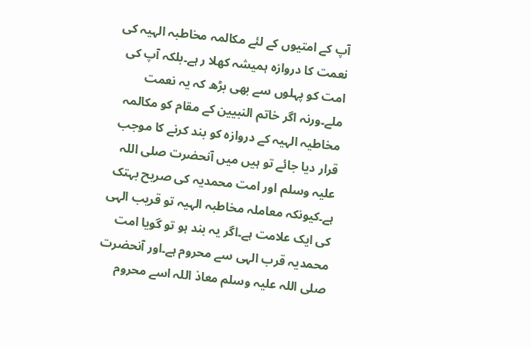آپ کے امتیوں کے لئے مکالمہ مخاطبہ الہیہ کی نعمت کا دروازہ ہمیشہ کھلا ر ہے۔بلکہ آپ کی امت کو پہلوں سے بھی بڑھ کہ یہ نعمت ملے۔ورنہ اگر خاتم النبیین کے مقام کو مکالمہ مخاطیہ الہیہ کے دروازہ کو بند کرنے کا موجب قرار دیا جائے تو ہیں میں آنحضرت صلی اللہ علیہ وسلم اور امت محمدیہ کی صریح بہتک ہے۔کیونکہ معاملہ مخاطبہ الہیہ تو قریب الہی کی ایک علامت ہے۔اگر یہ بند ہو تو گویا امت محمدیہ قرب الہی سے محروم ہے۔اور آنحضرت صلی اللہ علیہ وسلم معاذ اللہ اسے محروم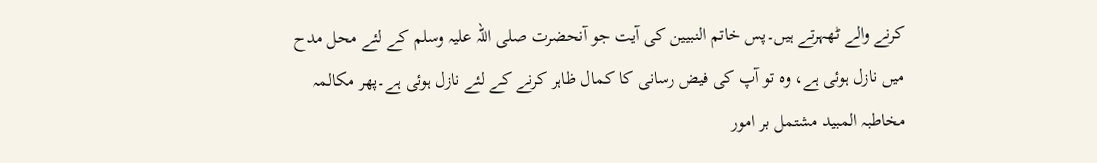کرنے والے ٹھہرتے ہیں۔پس خاتم النبیین کی آیت جو آنحضرت صلی اللہ علیہ وسلم کے لئے محل مدح میں نازل ہوئی ہے، وہ تو آپ کی فیض رسانی کا کمال ظاہر کرنے کے لئے نازل ہوئی ہے۔پھر مکالمہ مخاطبہ المبيد مشتمل بر امور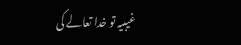غیبیہ تو خدا تعالے کی